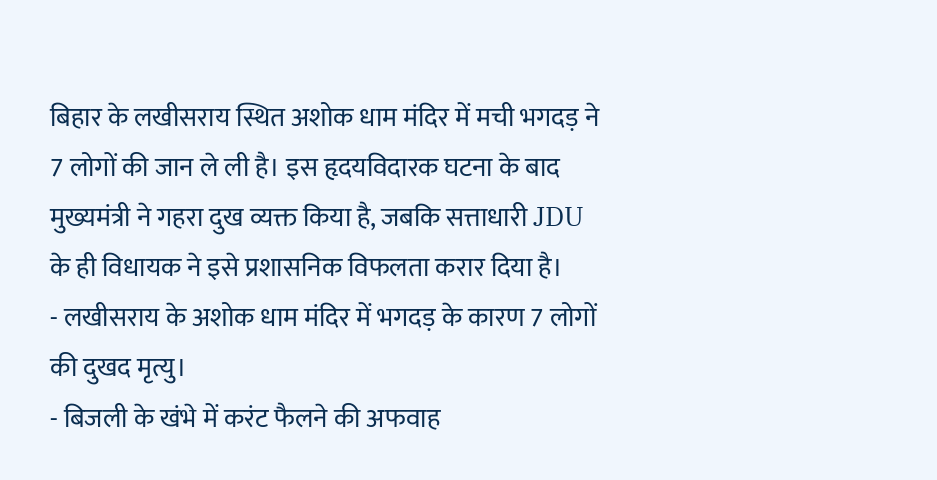बिहार के लखीसराय स्थित अशोक धाम मंदिर में मची भगदड़ ने 7 लोगों की जान ले ली है। इस हृदयविदारक घटना के बाद मुख्यमंत्री ने गहरा दुख व्यक्त किया है, जबकि सत्ताधारी JDU के ही विधायक ने इसे प्रशासनिक विफलता करार दिया है।
- लखीसराय के अशोक धाम मंदिर में भगदड़ के कारण 7 लोगों की दुखद मृत्यु।
- बिजली के खंभे में करंट फैलने की अफवाह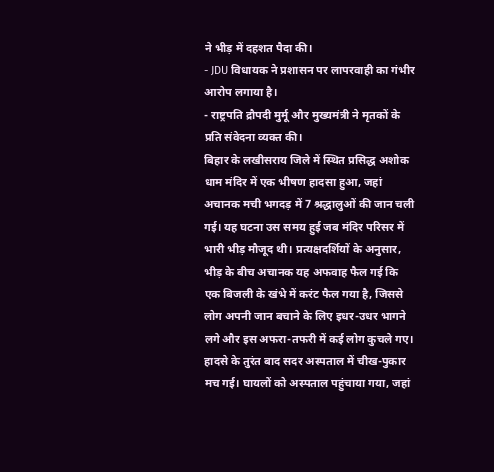ने भीड़ में दहशत पैदा की।
- JDU विधायक ने प्रशासन पर लापरवाही का गंभीर आरोप लगाया है।
- राष्ट्रपति द्रौपदी मुर्मू और मुख्यमंत्री ने मृतकों के प्रति संवेदना व्यक्त की।
बिहार के लखीसराय जिले में स्थित प्रसिद्ध अशोक धाम मंदिर में एक भीषण हादसा हुआ, जहां अचानक मची भगदड़ में 7 श्रद्धालुओं की जान चली गई। यह घटना उस समय हुई जब मंदिर परिसर में भारी भीड़ मौजूद थी। प्रत्यक्षदर्शियों के अनुसार, भीड़ के बीच अचानक यह अफवाह फैल गई कि एक बिजली के खंभे में करंट फैल गया है, जिससे लोग अपनी जान बचाने के लिए इधर-उधर भागने लगे और इस अफरा-तफरी में कई लोग कुचले गए।
हादसे के तुरंत बाद सदर अस्पताल में चीख-पुकार मच गई। घायलों को अस्पताल पहुंचाया गया, जहां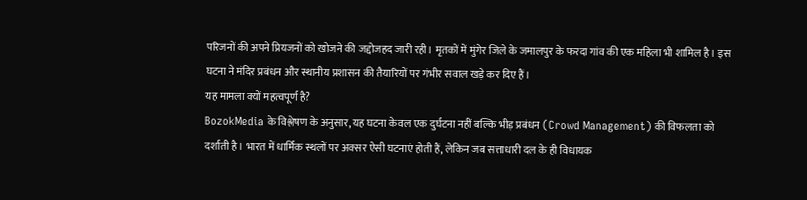परिजनों की अपने प्रियजनों को खोजने की जद्दोजहद जारी रही। मृतकों में मुंगेर जिले के जमालपुर के फरदा गांव की एक महिला भी शामिल है। इस घटना ने मंदिर प्रबंधन और स्थानीय प्रशासन की तैयारियों पर गंभीर सवाल खड़े कर दिए हैं।
यह मामला क्यों महत्वपूर्ण है?
BozokMedia के विश्लेषण के अनुसार, यह घटना केवल एक दुर्घटना नहीं बल्कि भीड़ प्रबंधन (Crowd Management) की विफलता को दर्शाती है। भारत में धार्मिक स्थलों पर अक्सर ऐसी घटनाएं होती हैं, लेकिन जब सत्ताधारी दल के ही विधायक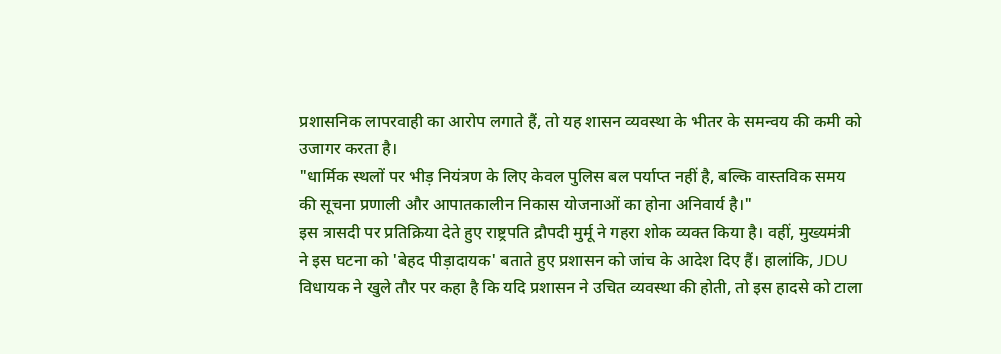प्रशासनिक लापरवाही का आरोप लगाते हैं, तो यह शासन व्यवस्था के भीतर के समन्वय की कमी को उजागर करता है।
"धार्मिक स्थलों पर भीड़ नियंत्रण के लिए केवल पुलिस बल पर्याप्त नहीं है, बल्कि वास्तविक समय की सूचना प्रणाली और आपातकालीन निकास योजनाओं का होना अनिवार्य है।"
इस त्रासदी पर प्रतिक्रिया देते हुए राष्ट्रपति द्रौपदी मुर्मू ने गहरा शोक व्यक्त किया है। वहीं, मुख्यमंत्री ने इस घटना को 'बेहद पीड़ादायक' बताते हुए प्रशासन को जांच के आदेश दिए हैं। हालांकि, JDU विधायक ने खुले तौर पर कहा है कि यदि प्रशासन ने उचित व्यवस्था की होती, तो इस हादसे को टाला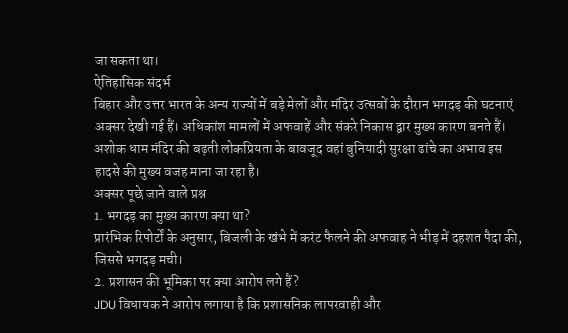जा सकता था।
ऐतिहासिक संदर्भ
बिहार और उत्तर भारत के अन्य राज्यों में बड़े मेलों और मंदिर उत्सवों के दौरान भगदड़ की घटनाएं अक्सर देखी गई हैं। अधिकांश मामलों में अफवाहें और संकरे निकास द्वार मुख्य कारण बनते हैं। अशोक धाम मंदिर की बढ़ती लोकप्रियता के बावजूद वहां बुनियादी सुरक्षा ढांचे का अभाव इस हादसे की मुख्य वजह माना जा रहा है।
अक्सर पूछे जाने वाले प्रश्न
1. भगदड़ का मुख्य कारण क्या था?
प्रारंभिक रिपोर्टों के अनुसार, बिजली के खंभे में करंट फैलने की अफवाह ने भीड़ में दहशत पैदा की, जिससे भगदड़ मची।
2. प्रशासन की भूमिका पर क्या आरोप लगे हैं?
JDU विधायक ने आरोप लगाया है कि प्रशासनिक लापरवाही और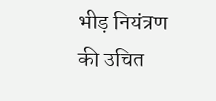भीड़ नियंत्रण की उचित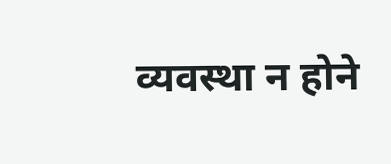व्यवस्था न होने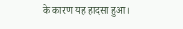के कारण यह हादसा हुआ।